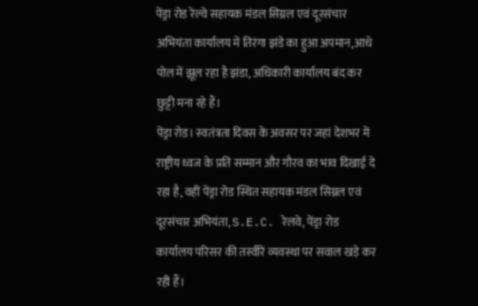पेंड्रा रोड रेल्वे सहायक मंडल सिग्नल एवं दूरसंचार अभियंता कार्यालय में तिरंगा झंडे का हुआ अपमान,आधे पोल में झूल रहा है झंडा, अधिकारी कार्यालय बंद कर छुट्टी मना रहे हैं।
पेंड्रा रोड। स्वतंत्रता दिवस के अवसर पर जहां देशभर में राष्ट्रीय ध्वज के प्रति सम्मान और गौरव का भाव दिखाई दे रहा है, वहीं पेंड्रा रोड स्थित सहायक मंडल सिग्नल एवं दूरसंचार अभियंता, S.E.C. रेलवे, पेंड्रा रोड कार्यालय परिसर की तस्वीरें व्यवस्था पर सवाल खड़े कर रही हैं।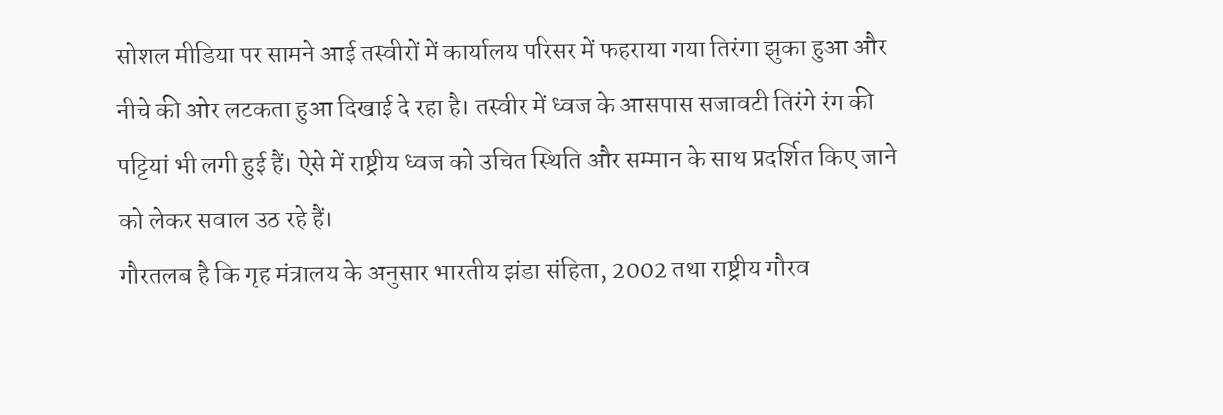सोशल मीडिया पर सामने आई तस्वीरों में कार्यालय परिसर में फहराया गया तिरंगा झुका हुआ और नीचे की ओर लटकता हुआ दिखाई दे रहा है। तस्वीर में ध्वज के आसपास सजावटी तिरंगे रंग की पट्टियां भी लगी हुई हैं। ऐसे में राष्ट्रीय ध्वज को उचित स्थिति और सम्मान के साथ प्रदर्शित किए जाने को लेकर सवाल उठ रहे हैं।
गौरतलब है कि गृह मंत्रालय के अनुसार भारतीय झंडा संहिता, 2002 तथा राष्ट्रीय गौरव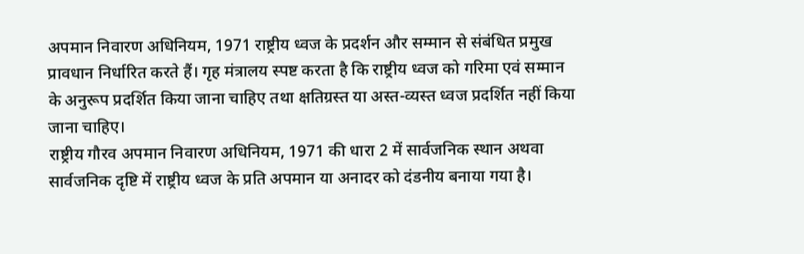अपमान निवारण अधिनियम, 1971 राष्ट्रीय ध्वज के प्रदर्शन और सम्मान से संबंधित प्रमुख प्रावधान निर्धारित करते हैं। गृह मंत्रालय स्पष्ट करता है कि राष्ट्रीय ध्वज को गरिमा एवं सम्मान के अनुरूप प्रदर्शित किया जाना चाहिए तथा क्षतिग्रस्त या अस्त-व्यस्त ध्वज प्रदर्शित नहीं किया जाना चाहिए।
राष्ट्रीय गौरव अपमान निवारण अधिनियम, 1971 की धारा 2 में सार्वजनिक स्थान अथवा सार्वजनिक दृष्टि में राष्ट्रीय ध्वज के प्रति अपमान या अनादर को दंडनीय बनाया गया है।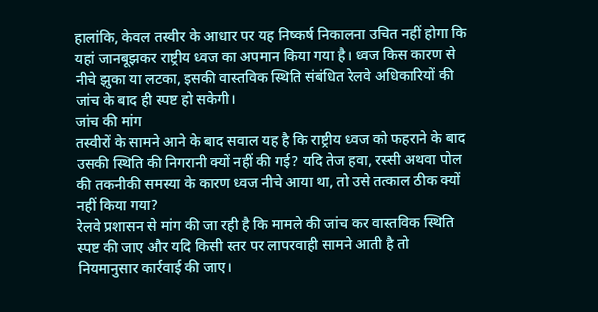हालांकि, केवल तस्वीर के आधार पर यह निष्कर्ष निकालना उचित नहीं होगा कि यहां जानबूझकर राष्ट्रीय ध्वज का अपमान किया गया है। ध्वज किस कारण से नीचे झुका या लटका, इसकी वास्तविक स्थिति संबंधित रेलवे अधिकारियों की जांच के बाद ही स्पष्ट हो सकेगी।
जांच की मांग
तस्वीरों के सामने आने के बाद सवाल यह है कि राष्ट्रीय ध्वज को फहराने के बाद उसकी स्थिति की निगरानी क्यों नहीं की गई? यदि तेज हवा, रस्सी अथवा पोल की तकनीकी समस्या के कारण ध्वज नीचे आया था, तो उसे तत्काल ठीक क्यों नहीं किया गया?
रेलवे प्रशासन से मांग की जा रही है कि मामले की जांच कर वास्तविक स्थिति स्पष्ट की जाए और यदि किसी स्तर पर लापरवाही सामने आती है तो नियमानुसार कार्रवाई की जाए।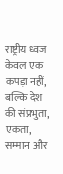राष्ट्रीय ध्वज केवल एक कपड़ा नहीं, बल्कि देश की संप्रभुता, एकता, सम्मान और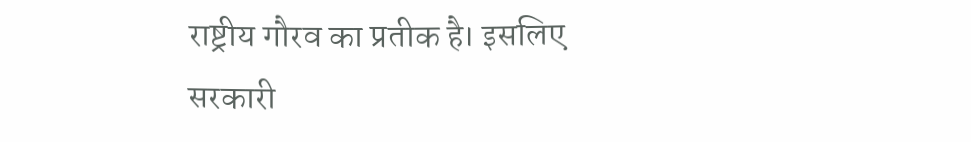राष्ट्रीय गौरव का प्रतीक है। इसलिए सरकारी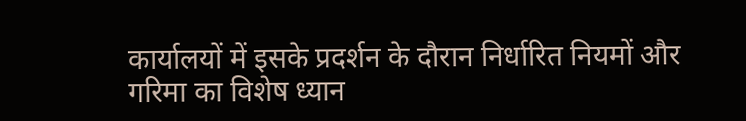कार्यालयों में इसके प्रदर्शन के दौरान निर्धारित नियमों और गरिमा का विशेष ध्यान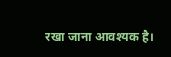रखा जाना आवश्यक है।